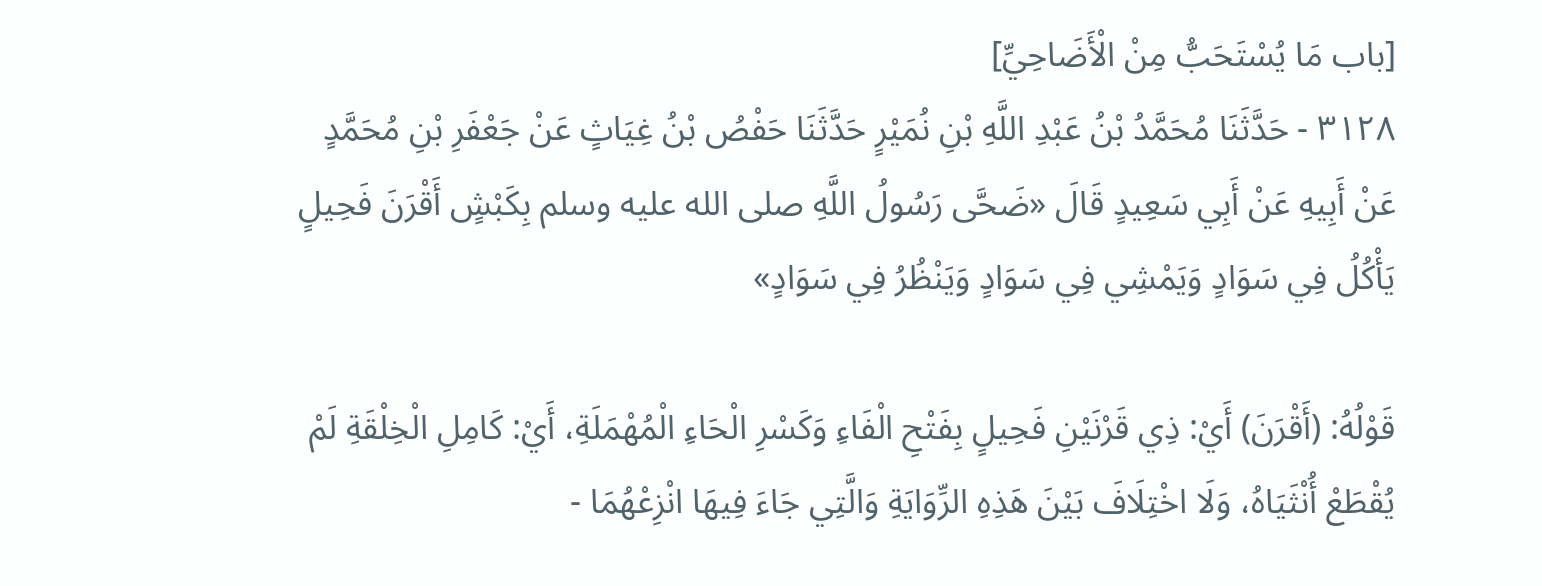[باب مَا يُسْتَحَبُّ مِنْ الْأَضَاحِيِّ]
٣١٢٨ - حَدَّثَنَا مُحَمَّدُ بْنُ عَبْدِ اللَّهِ بْنِ نُمَيْرٍ حَدَّثَنَا حَفْصُ بْنُ غِيَاثٍ عَنْ جَعْفَرِ بْنِ مُحَمَّدٍ عَنْ أَبِيهِ عَنْ أَبِي سَعِيدٍ قَالَ «ضَحَّى رَسُولُ اللَّهِ صلى الله عليه وسلم بِكَبْشٍ أَقْرَنَ فَحِيلٍ يَأْكُلُ فِي سَوَادٍ وَيَمْشِي فِي سَوَادٍ وَيَنْظُرُ فِي سَوَادٍ»

قَوْلُهُ: (أَقْرَنَ) أَيْ: ذِي قَرْنَيْنِ فَحِيلٍ بِفَتْحِ الْفَاءِ وَكَسْرِ الْحَاءِ الْمُهْمَلَةِ، أَيْ: كَامِلِ الْخِلْقَةِ لَمْ يُقْطَعْ أُنْثَيَاهُ، وَلَا اخْتِلَافَ بَيْنَ هَذِهِ الرِّوَايَةِ وَالَّتِي جَاءَ فِيهَا انْزِعْهُمَا -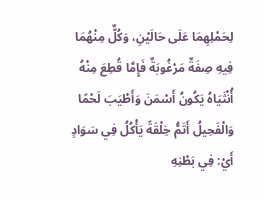لِحَمْلِهِمَا عَلَى حَالَيْنِ، وَكُلٌّ مِنْهُمَا فِيهِ صِفَةٌ مَرْغُوبَةٌ فَإِمَّا قُطِعَ مِنْهُ أُنْثَيَاهُ يَكُونُ أَسْمَنَ وَأَطْيَبَ لَحْمًا وَالْفَحِيلُ أَتَمُّ خِلْقَةً يَأْكُلُ فِي سَوَادٍ أَيْ: فِي بَطْنِهِ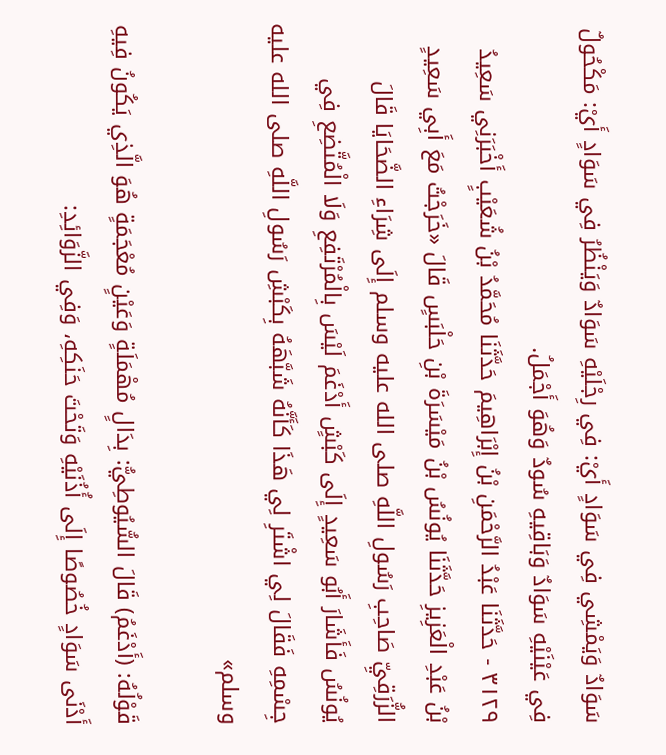سَوَادٌ وَيَمْشِي فِي سَوَادٍ أَيْ: فِي رِجْلَيْهِ سَوَادٌ وَيَنْظُرُ فِي سَوَادٍ أَيْ: مَكْحُولٌ فِي عَيْنَيْهِ سَوَادٌ وَبَاقِيهِ سُودٌ وَهُوَ أَجْمَلُ.
٣١٢٩ - حَدَّثَنَا عَبْدُ الرَّحْمَنِ بْنُ إِبْرَاهِيمَ حَدَّثَنَا مُحَمَّدُ بْنُ شُعَيْبٍ أَخْبَرَنِي سَعِيدُ بْنُ عَبْدِ الْعَزِيزِ حَدَّثَنَا يُونُسُ بْنُ مَيْسَرَةَ بْنِ حَلْبَسٍ قَالَ «خَرَجْتُ مَعَ أَبِي سَعِيدٍ الزُّرَقِيِّ صَاحِبِ رَسُولِ اللَّهِ صلى الله عليه وسلم إِلَى شِرَاءِ الضَّحَايَا قَالَ يُونُسُ فَأَشَارَ أَبُو سَعِيدٍ إِلَى كَبْشٍ أَدْغَمَ لَيْسَ بِالْمُرْتَفِعِ وَلَا الْمُتَّضِعِ فِي جِسْمِهِ فَقَالَ لِي اشْتَرِ لِي هَذَا كَأَنَّهُ شَبَّهَهُ بِكَبْشِ رَسُولِ اللَّهِ صلى الله عليه وسلم»

قَوْلُهُ: (أَدْغَمُ) قَالَ السُّيُوطِيُّ: بِدَالٍ مُهْمَلَةٍ وَعَيْنٍ مُعْجَمَةٍ هُوَ الَّذِي يَكُونُ فِيهِ أَدْنَى سَوَادٍ خُصُوصًا إِلَى أُذُنَيْهِ وَتَحْتَ حَنَكِهِ، وَفِي الزَّوَائِدِ: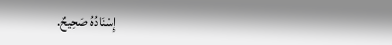إِسْنَادُهُ صَحِيحٌ.